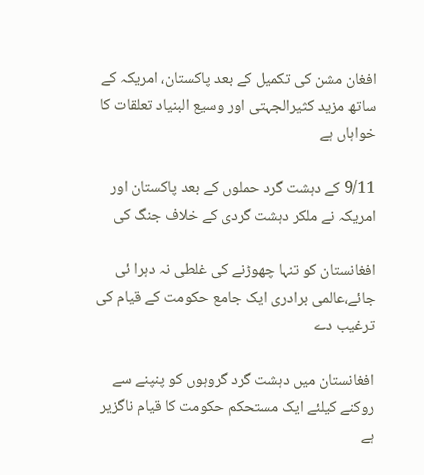افغان مشن کی تکمیل کے بعد پاکستان، امریکہ کے ساتھ مزید کثیرالجہتی اور وسیع البنیاد تعلقات کا خواہاں ہے

9/11 کے دہشت گرد حملوں کے بعد پاکستان اور امریکہ نے ملکر دہشت گردی کے خلاف جنگ کی

افغانستان کو تنہا چھوڑنے کی غلطی نہ دہرا ئی جائے،عالمی برادری ایک جامع حکومت کے قیام کی ترغیب دے

افغانستان میں دہشت گرد گروہوں کو پنپنے سے روکنے کیلئے ایک مستحکم حکومت کا قیام ناگزیر ہے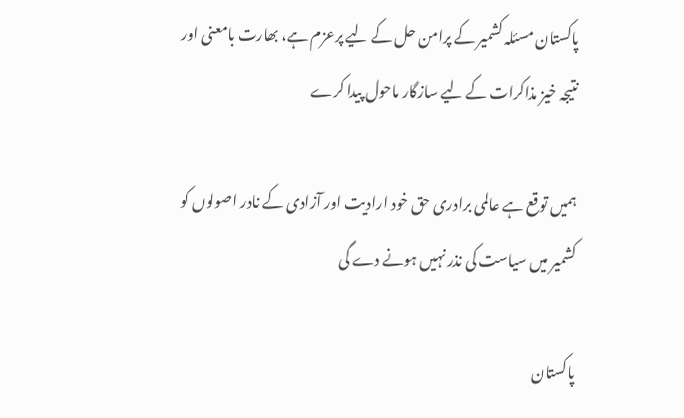پاکستان مسئلہ کشمیر کے پرامن حل کے لیے پرعزم ہے، بھارت بامعنی اور نتیجہ خیز مذاکرات کے لیے سازگار ماحول پیدا کرے

ہمیں توقع ہے عالمی برادری حق خود ارادیت اور آزادی کے نادر اصولوں کو کشمیر میں سیاست کی نذر نہیں ہونے دے گی

پاکستان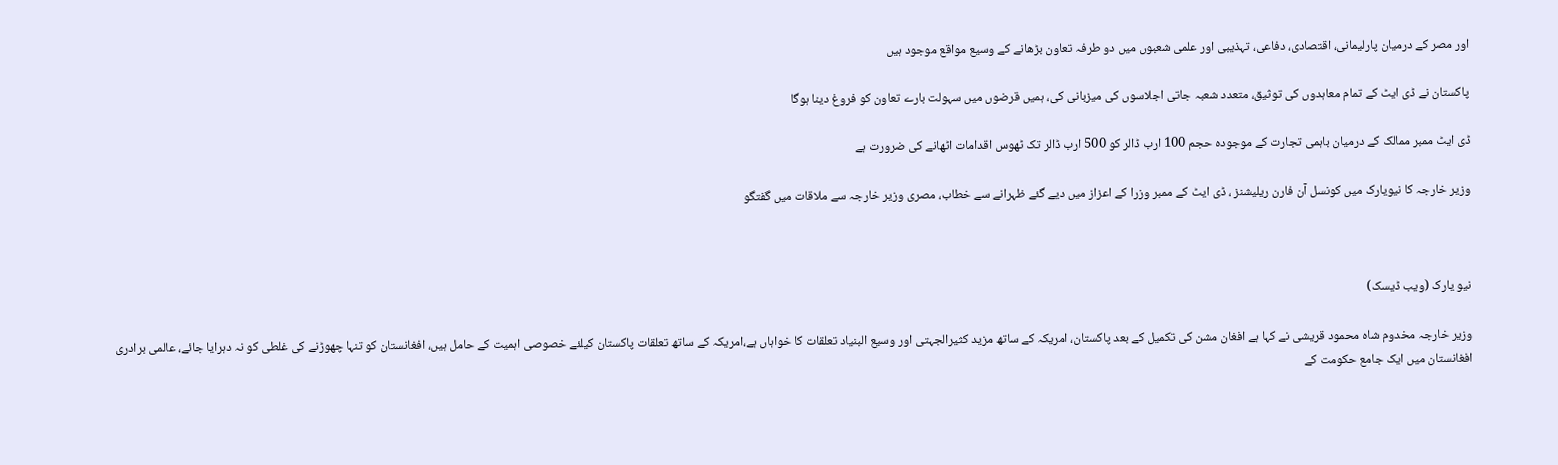اور مصر کے درمیان پارلیمانی، اقتصادی، دفاعی، تہذیبی اور علمی شعبوں میں دو طرفہ تعاون بڑھانے کے وسیع مواقع موجود ہیں

پاکستان نے ڈی ایٹ کے تمام معاہدوں کی توثیق، متعدد شعبہ جاتی اجلاسوں کی میزبانی کی، ہمیں قرضوں میں سہولت بارے تعاون کو فروغ دینا ہوگا

ڈی ایٹ ممبر ممالک کے درمیان باہمی تجارت کے موجودہ حجم 100 ارب ڈالر کو 500 ارب ڈالر تک ٹھوس اقدامات اٹھانے کی ضرورت ہے

وزیر خارجہ کا نیویارک میں کونسل آن فارن ریلیشنز ، ڈی ایٹ کے ممبر وزرا کے اعزاز میں دیے گئے ظہرانے سے خطاب، مصری وزیر خارجہ سے ملاقات میں گفتگو



نیو یارک (ویب ڈیسک)

وزیر خارجہ مخدوم شاہ محمود قریشی نے کہا ہے افغان مشن کی تکمیل کے بعد پاکستان، امریکہ کے ساتھ مزید کثیرالجہتی اور وسیع البنیاد تعلقات کا خواہاں ہے،امریکہ کے ساتھ تعلقات پاکستان کیلئے خصوصی اہمیت کے حامل ہیں، افغانستان کو تنہا چھوڑنے کی غلطی کو نہ دہرایا جائے، عالمی برادری افغانستان میں ایک جامع حکومت کے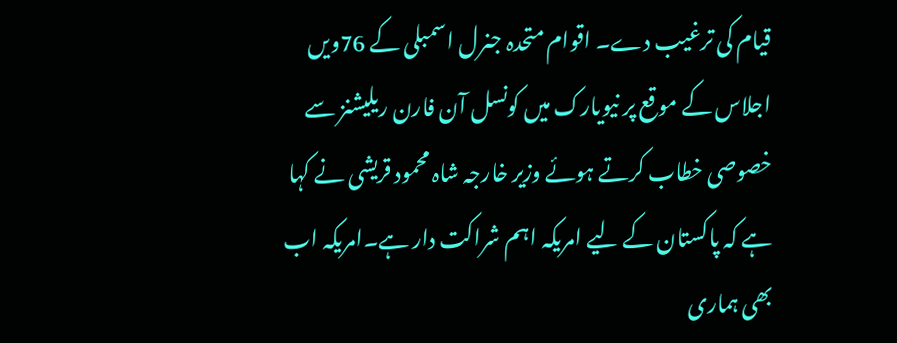قیام کی ترغیب دے۔ اقوام متحدہ جنرل اسمبلی کے 76ویں اجلاس کے موقع پر نیویارک میں کونسل آن فارن ریلیشنز سے خصوصی خطاب کرتے ہوئے وزیر خارجہ شاہ محمود قریشی نے کہا ہے کہ پاکستان کے لیے امریکہ اہم شراکت دار ہے۔امریکہ اب بھی ہماری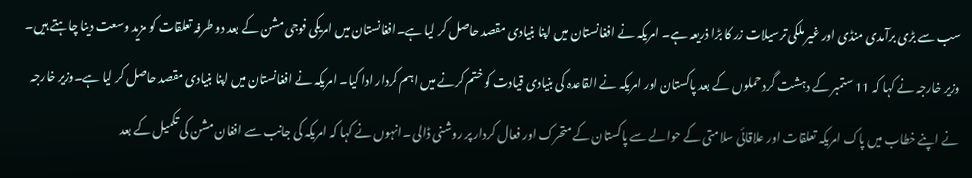سب سے بڑی برآمدی منڈی اور غیر ملکی ترسیلات زر کا بڑا ذریعہ ہے۔ امریکہ نے افغانستان میں اپنا بنیادی مقصد حاصل کر لیا ہے۔افغانستان میں امریکی فوجی مشن کے بعد دو طرفہ تعلقات کو مزید وسعت دینا چاہتے ہیں۔ وزیر خارجہ نے کہا کہ 11 ستمبر کے دہشت گرد حملوں کے بعد پاکستان اور امریکہ نے القاعدہ کی بنیادی قیادت کو ختم کرنے میں اہم کردار ادا کیا۔ امریکہ نے افغانستان میں اپنا بنیادی مقصد حاصل کر لیا ہے۔وزیر خارجہ نے اپنے خطاب میں پاک امریکہ تعلقات اور علاقائی سلامتی کے حوالے سے پاکستان کے متحرک اور فعال کردار پر روشنی ڈالی ۔انہوں نے کہا کہ امریکہ کی جانب سے افغان مشن کی تکمیل کے بعد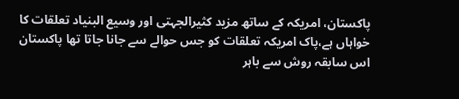پاکستان، امریکہ کے ساتھ مزید کثیرالجہتی اور وسیع البنیاد تعلقات کا خواہاں ہے،پاک امریکہ تعلقات کو جس حوالے سے جانا جاتا تھا پاکستان اس سابقہ روش سے باہر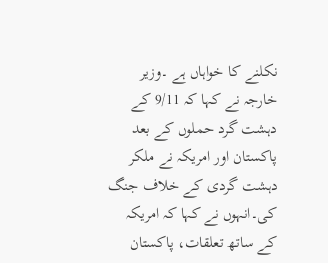نکلنے کا خواہاں ہے ۔وزیر خارجہ نے کہا کہ 9/11 کے دہشت گرد حملوں کے بعد پاکستان اور امریکہ نے ملکر دہشت گردی کے خلاف جنگ کی۔انہوں نے کہا کہ امریکہ کے ساتھ تعلقات، پاکستان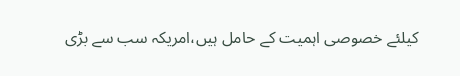کیلئے خصوصی اہمیت کے حامل ہیں،امریکہ سب سے بڑی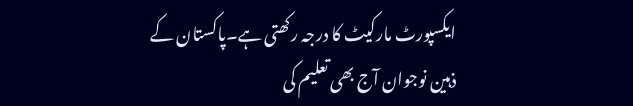ایکسپورٹ مارکیٹ کا درجہ رکھتی ہے۔پاکستان کے ذہین نوجوان آج بھی تعلیم کی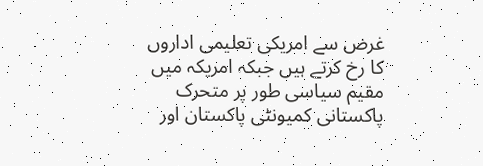غرض سے امریکی تعلیمی اداروں کا رخ کرتے ہیں جبکہ امریکہ میں مقیم سیاسی طور پر متحرک پاکستانی کمیونٹی پاکستان اور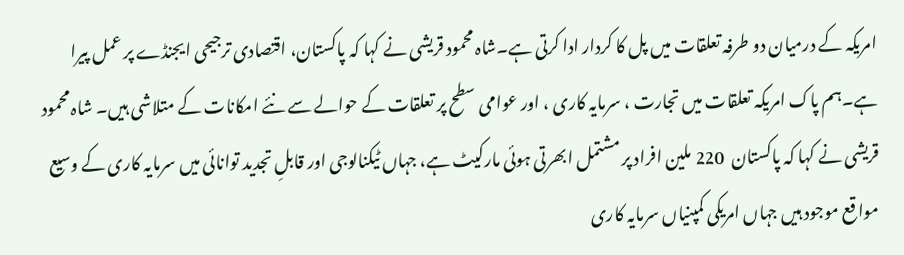امریکہ کے درمیان دو طرفہ تعلقات میں پل کا کردار ادا کرتی ہے۔شاہ محمود قریشی نے کہا کہ پاکستان، اقتصادی ترجیحی ایجنڈے پر عمل پیرا ہے۔ہم پاک امریکہ تعلقات میں تجارت ، سرمایہ کاری ، اور عوامی سطح پر تعلقات کے حوالے سے نئے امکانات کے متلاشی ہیں۔ شاہ محمود قریشی نے کہا کہ پاکستان  220 ملین افراد پر مشتمل ابھرتی ہوئی مارکیٹ ہے، جہاں ٹیکنالوجی اور قابلِ تجدید توانائی میں سرمایہ کاری کے وسیع مواقع موجود ہیں جہاں امریکی کمپنیاں سرمایہ کاری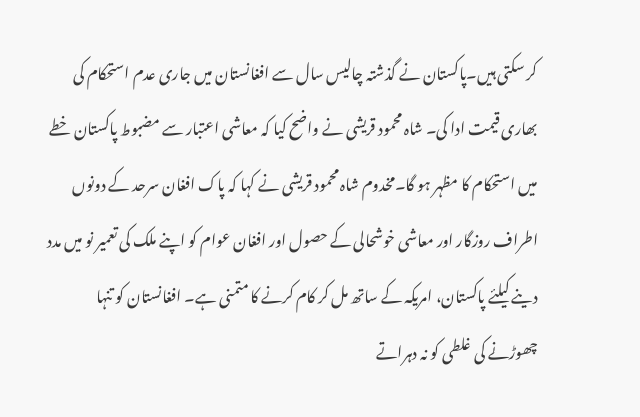کر سکتی ہیں۔پاکستان نے گذشتہ چالیس سال سے افغانستان میں جاری عدم استحکام کی بھاری قیمت ادا کی۔ شاہ محمود قریشی نے واضح کیا کہ معاشی اعتبار سے مضبوط پاکستان خطے میں استحکام کا مظہر ہو گا۔مخدوم شاہ محمود قریشی نے کہا کہ پاک افغان سرحد کے دونوں اطراف روزگار اور معاشی خوشحالی کے حصول اور افغان عوام کو اپنے ملک کی تعمیر نو میں مدد دینے کیلئے پاکستان، امریکہ کے ساتھ مل کر کام کرنے کا متمنی ہے۔ افغانستان کو تنہا چھوڑنے کی غلطی کو نہ دہراتے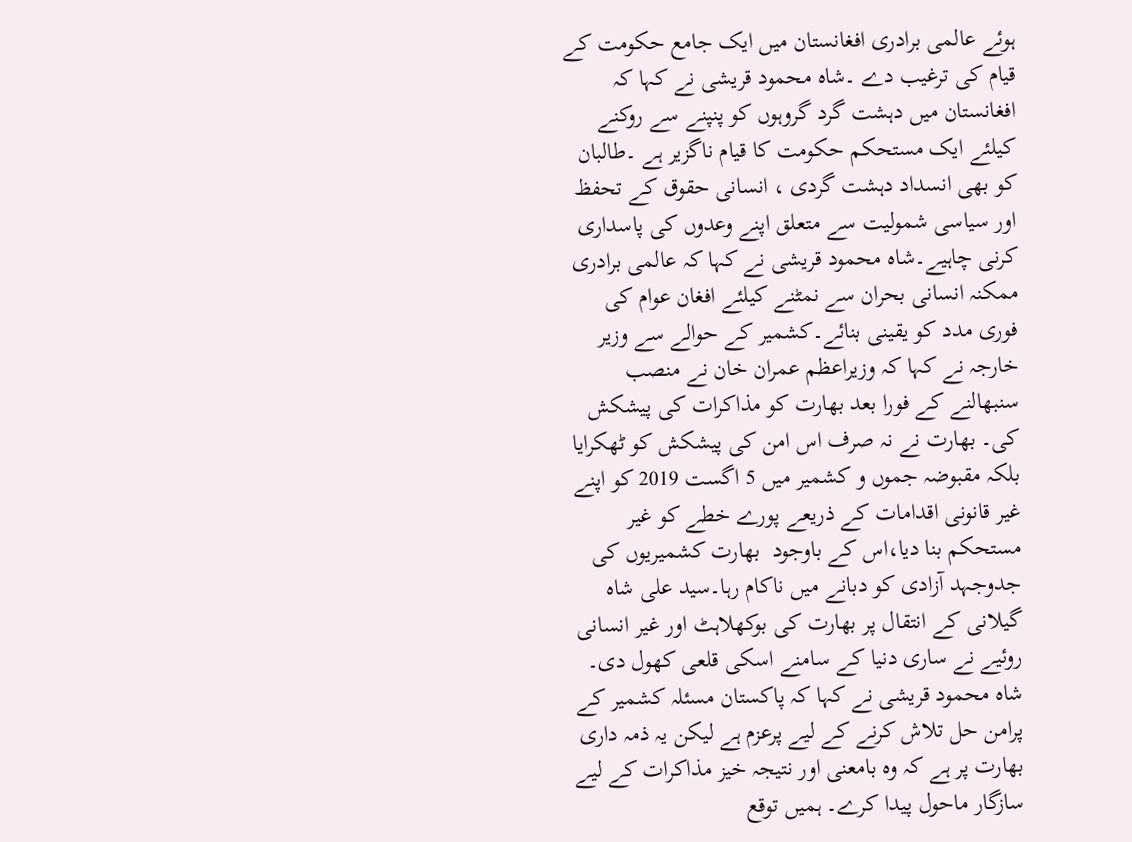ہوئے عالمی برادری افغانستان میں ایک جامع حکومت کے قیام کی ترغیب دے ۔شاہ محمود قریشی نے کہا کہ افغانستان میں دہشت گرد گروہوں کو پنپنے سے روکنے کیلئے ایک مستحکم حکومت کا قیام ناگزیر ہے ۔طالبان کو بھی انسداد دہشت گردی ، انسانی حقوق کے تحفظ اور سیاسی شمولیت سے متعلق اپنے وعدوں کی پاسداری کرنی چاہیے۔شاہ محمود قریشی نے کہا کہ عالمی برادری ممکنہ انسانی بحران سے نمٹنے کیلئے افغان عوام کی فوری مدد کو یقینی بنائے۔کشمیر کے حوالے سے وزیر خارجہ نے کہا کہ وزیراعظم عمران خان نے منصب سنبھالنے کے فورا بعد بھارت کو مذاکرات کی پیشکش کی۔ بھارت نے نہ صرف اس امن کی پیشکش کو ٹھکرایا بلکہ مقبوضہ جموں و کشمیر میں 5 اگست 2019 کو اپنے غیر قانونی اقدامات کے ذریعے پورے خطے کو غیر مستحکم بنا دیا،اس کے باوجود  بھارت کشمیریوں کی جدوجہد آزادی کو دبانے میں ناکام رہا۔سید علی شاہ گیلانی کے انتقال پر بھارت کی بوکھلاہٹ اور غیر انسانی روئیے نے ساری دنیا کے سامنے اسکی قلعی کھول دی۔ شاہ محمود قریشی نے کہا کہ پاکستان مسئلہ کشمیر کے پرامن حل تلاش کرنے کے لیے پرعزم ہے لیکن یہ ذمہ داری بھارت پر ہے کہ وہ بامعنی اور نتیجہ خیز مذاکرات کے لیے سازگار ماحول پیدا کرے۔ ہمیں توقع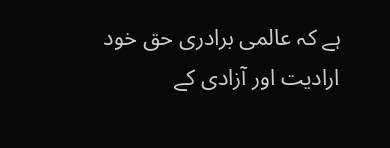ہے کہ عالمی برادری حق خود ارادیت اور آزادی کے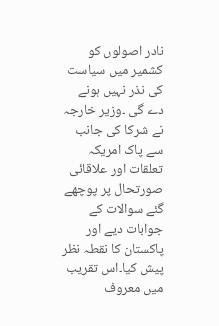نادر اصولوں کو کشمیر میں سیاست کی نذر نہیں ہونے دے گی ۔وزیر خارجہ نے شرکا کی جانب سے پاک امریکہ تعلقات اور علاقائی صورتحال پر پوچھے گئے سوالات کے جوابات دیے اور پاکستان کا نقطہ نظر پیش کیا۔اس تقریب میں معروف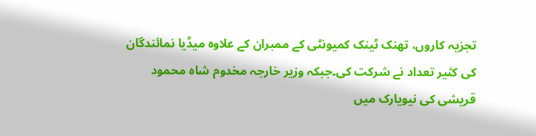تجزیہ کاروں، تھنک ٹینک کمیونٹی کے ممبران کے علاوہ میڈیا نمائندگان کی کثیر تعداد نے شرکت کی۔جبکہ وزیر خارجہ مخدوم شاہ محمود قریشی کی نیویارک میں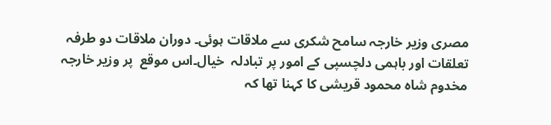مصری وزیر خارجہ سامح شکری سے ملاقات ہوئی۔ دوران ملاقات دو طرفہ تعلقات اور باہمی دلچسپی کے امور پر تبادلہ  خیال۔اس موقع  پر وزیر خارجہ مخدوم شاہ محمود قریشی کا کہنا تھا کہ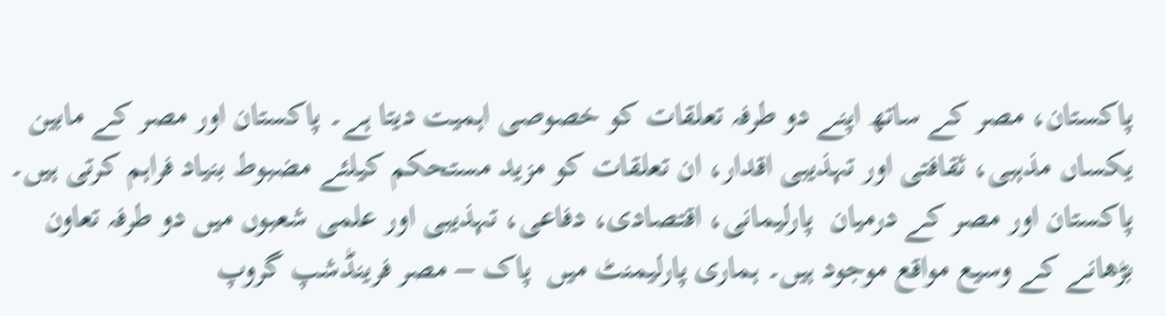پاکستان، مصر کے ساتھ اپنے دو طرفہ تعلقات کو خصوصی اہمیت دیتا ہے۔ پاکستان اور مصر کے مابین یکساں مذہبی، ثقافتی اور تہذیبی اقدار، ان تعلقات کو مزید مستحکم کیلئے مضبوط بنیاد فراہم کرتی ہیں۔ پاکستان اور مصر کے درمیان  پارلیمانی، اقتصادی، دفاعی، تہذیبی اور علمی شعبوں میں دو طرفہ تعاون بڑھانے کے وسیع مواقع موجود ہیں۔ ہماری پارلیمنٹ میں  پاک – مصر فرینڈشپ گروپ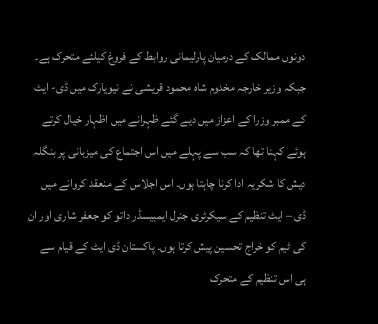دونوں ممالک کے درمیان پارلیمانی روابط کے فروغ کیلئے متحرک ہے۔ جبکہ وزیر خارجہ مخدوم شاہ محمود قریشی نے نیویارک میں ڈی- ایٹ کے ممبر وزرا کے اعزاز میں دیے گئے ظہرانے میں اظہار خیال کرتے  ہوئے کہنا تھا کہ سب سے پہلے میں اس اجتماع کی میزبانی پر بنگلہ دیش کا شکریہ ادا کرنا چاہتا ہوں۔ اس اجلاس کے منعقد کروانے میں ڈی – ایٹ تنظیم کے سیکرٹری جنرل ایمبیسڈر داتو کو جعفر شاری اور ان کی ٹیم کو خراج تحسین پیش کرتا ہوں۔ پاکستان ڈی ایٹ کے قیام سے ہی اس تنظیم کے متحرک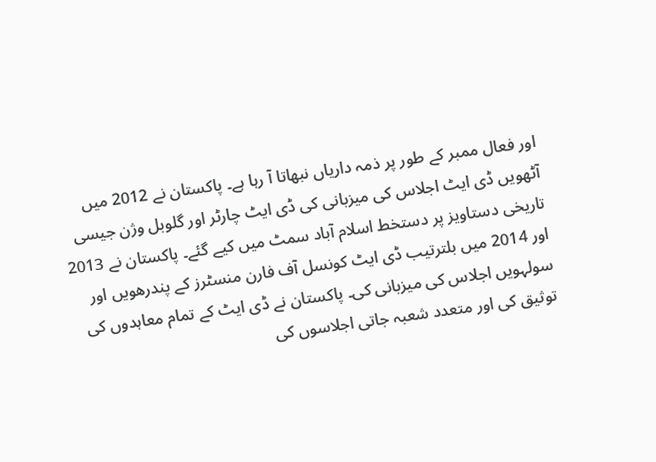اور فعال ممبر کے طور پر ذمہ داریاں نبھاتا آ رہا ہے۔ پاکستان نے 2012 میں آٹھویں ڈی ایٹ اجلاس کی میزبانی کی ڈی ایٹ چارٹر اور گلوبل وژن جیسی تاریخی دستاویز پر دستخط اسلام آباد سمٹ میں کیے گئے۔ پاکستان نے 2013 اور 2014 میں بلترتیب ڈی ایٹ کونسل آف فارن منسٹرز کے پندرھویں اور سولہویں اجلاس کی میزبانی کی۔ پاکستان نے ڈی ایٹ کے تمام معاہدوں کی توثیق کی اور متعدد شعبہ جاتی اجلاسوں کی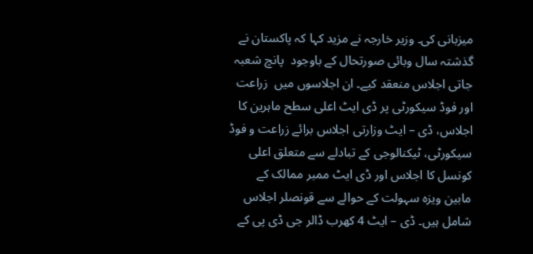میزبانی کی۔ وزیر خارجہ نے مزید کہا کہ پاکستان نے گذشتہ سال وبائی صورتحال کے باوجود  پانچ شعبہ جاتی اجلاس منعقد کیے۔ ان اجلاسوں میں  زراعت اور فوڈ سیکورٹی پر ڈی ایٹ اعلی سطح ماہرین کا اجلاس، ڈی – ایٹ وزارتی اجلاس برائے زراعت و فوڈ سیکورٹی، ٹیکنالوجی کے تبادلے سے متعلق اعلی کونسل کا اجلاس اور ڈی ایٹ ممبر ممالک کے مابین ویزہ سہولت کے حوالے سے قونصلر اجلاس شامل ہیں۔ ڈی – ایٹ 4 کھرب ڈالر جی ڈی پی کے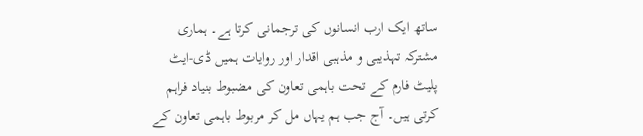ساتھ ایک ارب انسانوں کی ترجمانی کرتا ہے۔ ہماری مشترکہ تہذیبی و مذہبی اقدار اور روایات ہمیں ڈی-ایٹ پلیٹ فارم کے تحت باہمی تعاون کی مضبوط بنیاد فراہم کرتی ہیں۔ آج جب ہم یہاں مل کر مربوط باہمی تعاون کے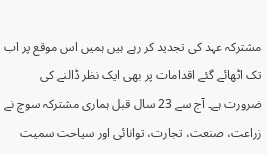مشترکہ عہد کی تجدید کر رہے ہیں ہمیں اس موقع پر اب تک اٹھائے گئے اقدامات پر بھی ایک نظر ڈالنے کی ضرورت ہے۔ آج سے 23 سال قبل ہماری مشترکہ سوچ نے زراعت، صنعت، تجارت، توانائی اور سیاحت سمیت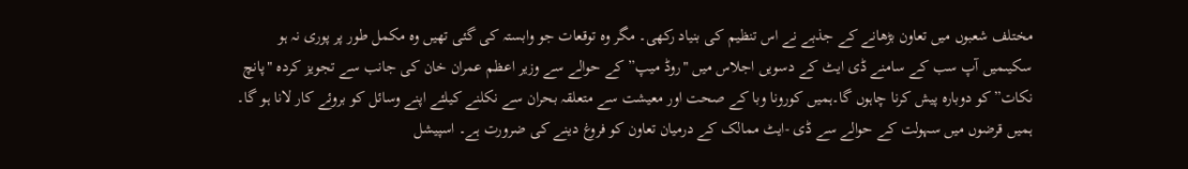مختلف شعبوں میں تعاون بڑھانے کے جذبے نے اس تنظیم کی بنیاد رکھی۔ مگر وہ توقعات جو وابستہ کی گئی تھیں وہ مکمل طور پر پوری نہ ہو سکیںمیں آپ سب کے سامنے ڈی ایٹ کے دسویں اجلاس میں "روڈ میپ” کے حوالے سے وزیر اعظم عمران خان کی جانب سے تجویز کردہ "پانچ نکات”کو دوبارہ پیش کرنا چاہوں گا۔ہمیں کورونا وبا کے صحت اور معیشت سے متعلقہ بحران سے نکلنے کیلئے اپنے وسائل کو بروئے کار لانا ہو گا۔ ہمیں قرضوں میں سہولت کے حوالے سے ڈی -ایٹ ممالک کے درمیان تعاون کو فروغ دینے کی ضرورت ہے۔ اسپیشل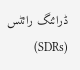ڈرائنگ رائٹس (SDRs)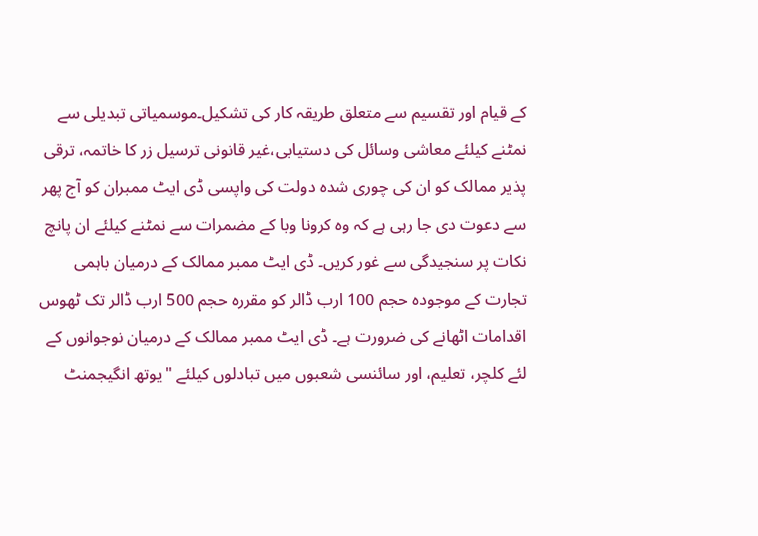کے قیام اور تقسیم سے متعلق طریقہ کار کی تشکیل۔موسمیاتی تبدیلی سے نمٹنے کیلئے معاشی وسائل کی دستیابی،غیر قانونی ترسیل زر کا خاتمہ، ترقی پذیر ممالک کو ان کی چوری شدہ دولت کی واپسی ڈی ایٹ ممبران کو آج پھر سے دعوت دی جا رہی ہے کہ وہ کرونا وبا کے مضمرات سے نمٹنے کیلئے ان پانچ نکات پر سنجیدگی سے غور کریں۔ ڈی ایٹ ممبر ممالک کے درمیان باہمی تجارت کے موجودہ حجم 100 ارب ڈالر کو مقررہ حجم 500 ارب ڈالر تک ٹھوس اقدامات اٹھانے کی ضرورت ہے۔ ڈی ایٹ ممبر ممالک کے درمیان نوجوانوں کے لئے کلچر، تعلیم، اور سائنسی شعبوں میں تبادلوں کیلئے "یوتھ انگیجمنٹ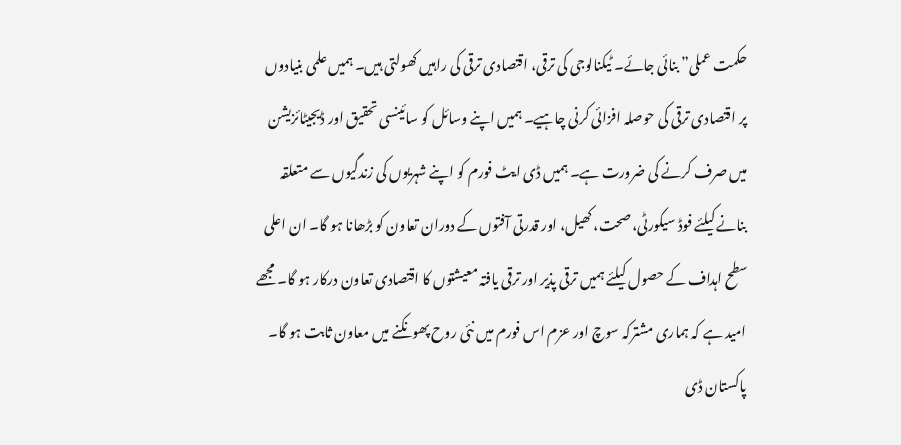حکمت عملی” بنائی جائے۔ ٹیکنالوجی کی ترقی، اقتصادی ترقی کی راہیں کھولتی ہیں۔ ہمیں علمی بنیادوں پر اقتصادی ترقی کی حوصلہ افزائی کرنی چاہیے۔ ہمیں اپنے وسائل کو سائینسی تحقیق اور ڈیجیٹائزیشن میں صرف کرنے کی ضرورت ہے۔ ہمیں ڈی ایٹ فورم کو اپنے شہریوں کی زندگیوں سے متعلقہ بنانے کیلئے فوڈ سیکورٹی، صحت، کھیل، اور قدرتی آفتوں کے دوران تعاون کو بڑھانا ہو گا۔ ان اعلی سطح اہداف کے حصول کیلئے ہمیں ترقی پذیر اور ترقی یافتہ معیشتوں کا اقتصادی تعاون درکار ہو گا۔ مجھے امید ہے کہ ہماری مشترکہ سوچ اور عزم اس فورم میں نئی روح پھونکنے میں معاون ثابت ہو گا۔ پاکستان ڈی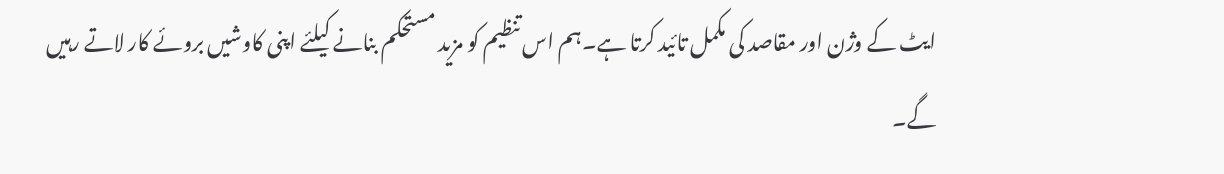ایٹ کے وژن اور مقاصد کی مکمل تائید کرتا ہے۔ہم اس تنظیم کو مزید مستحکم بنانے کیلئے اپنی کاوشیں بروئے کار لاتے رہیں گے۔